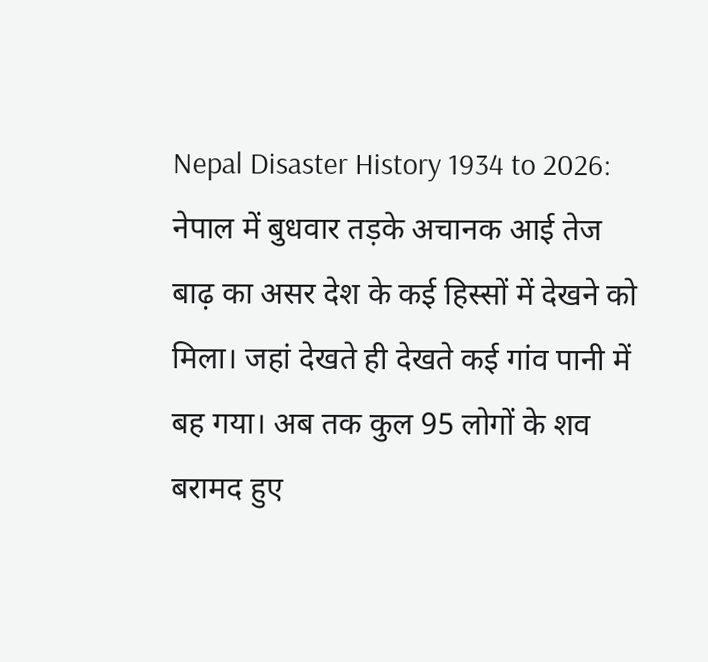Nepal Disaster History 1934 to 2026: नेपाल में बुधवार तड़के अचानक आई तेज बाढ़ का असर देश के कई हिस्सों में देखने को मिला। जहां देखते ही देखते कई गांव पानी में बह गया। अब तक कुल 95 लोगों के शव बरामद हुए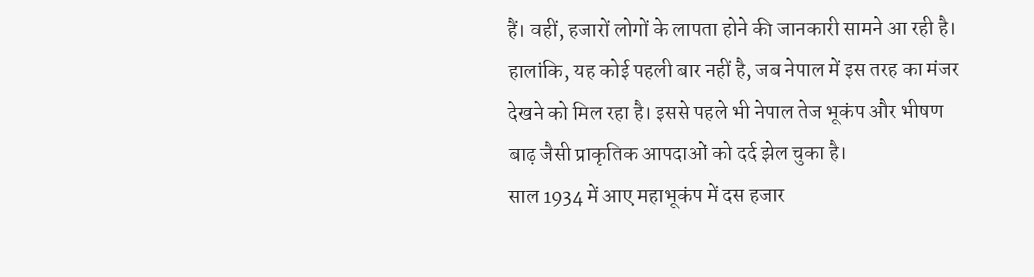हैं। वहीं, हजारों लोगों के लापता होने की जानकारी सामने आ रही है। हालांकि, यह कोई पहली बार नहीं है, जब नेपाल में इस तरह का मंजर देखने को मिल रहा है। इससे पहले भी नेपाल तेज भूकंप और भीषण बाढ़ जैसी प्राकृतिक आपदाओं को दर्द झेल चुका है।
साल 1934 में आए महाभूकंप में दस हजार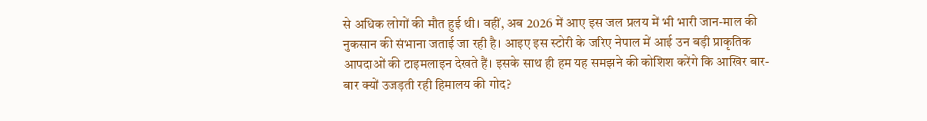से अधिक लोगों की मौत हुई थी। वहीं, अब 2026 में आए इस जल प्रलय में भी भारी जान-माल की नुकसान की संभाना जताई जा रही है। आइए इस स्टोरी के जरिए नेपाल में आई उन बड़ी प्राकृतिक आपदाओं की टाइमलाइन देखते हैं। इसके साथ ही हम यह समझने की कोशिश करेंगे कि आखिर बार-बार क्यों उजड़ती रही हिमालय की गोद?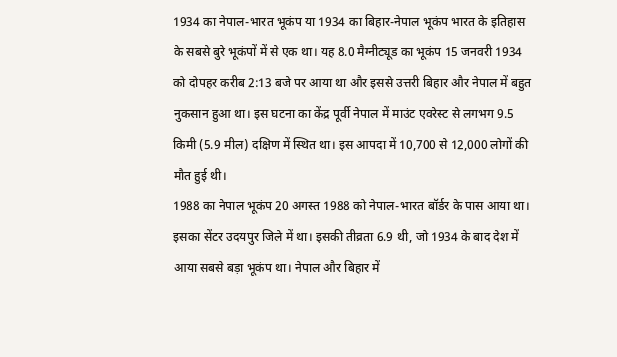1934 का नेपाल-भारत भूकंप या 1934 का बिहार-नेपाल भूकंप भारत के इतिहास के सबसे बुरे भूकंपों में से एक था। यह 8.0 मैग्नीट्यूड का भूकंप 15 जनवरी 1934 को दोपहर करीब 2:13 बजे पर आया था और इससे उत्तरी बिहार और नेपाल में बहुत नुकसान हुआ था। इस घटना का केंद्र पूर्वी नेपाल में माउंट एवरेस्ट से लगभग 9.5 किमी (5.9 मील) दक्षिण में स्थित था। इस आपदा में 10,700 से 12,000 लोगों की मौत हुई थी।
1988 का नेपाल भूकंप 20 अगस्त 1988 को नेपाल-भारत बॉर्डर के पास आया था। इसका सेंटर उदयपुर जिले में था। इसकी तीव्रता 6.9 थी, जो 1934 के बाद देश में आया सबसे बड़ा भूकंप था। नेपाल और बिहार में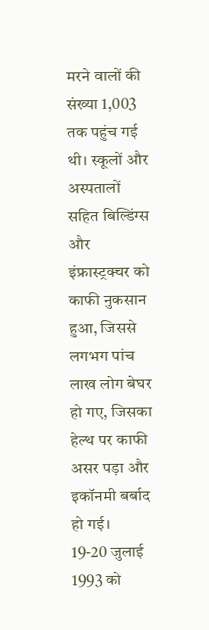मरने वालों की संख्या 1,003 तक पहुंच गई थी। स्कूलों और अस्पतालों सहित बिल्डिंग्स और इंफ्रास्ट्रक्चर को काफी नुकसान हुआ, जिससे लगभग पांच लाख लोग बेघर हो गए, जिसका हेल्थ पर काफी असर पड़ा और इकॉनमी बर्बाद हो गई।
19-20 जुलाई 1993 को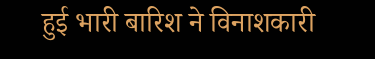हुई भारी बारिश ने विनाशकारी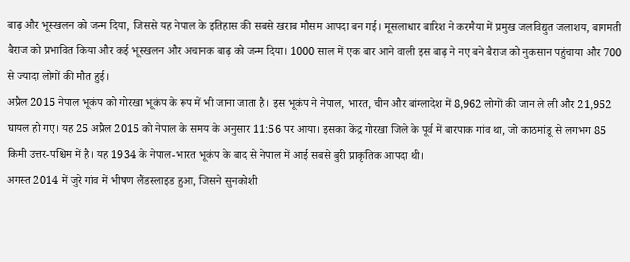बाढ़ और भूस्खलन को जन्म दिया, जिससे यह नेपाल के इतिहास की सबसे खराब मौसम आपदा बन गई। मूसलाधार बारिश ने करमैया में प्रमुख जलविद्युत जलाशय, बागमती बैराज को प्रभावित किया और कई भूस्खलन और अचानक बाढ़ को जन्म दिया। 1000 साल में एक बार आने वाली इस बाढ़ ने नए बने बैराज को नुकसान पहुंचाया और 700 से ज्यादा लोगों की मौत हुई।
अप्रैल 2015 नेपाल भूकंप को गोरखा भूकंप के रूप में भी जाना जाता है। इस भूकंप ने नेपाल, भारत, चीन और बांग्लादेश में 8,962 लोगों की जान ले ली और 21,952 घायल हो गए। यह 25 अप्रैल 2015 को नेपाल के समय के अनुसार 11:56 पर आया। इसका केंद्र गोरखा जिले के पूर्व में बारपाक गांव था, जो काठमांडू से लगभग 85 किमी उत्तर-पश्चिम में है। यह 1934 के नेपाल-भारत भूकंप के बाद से नेपाल में आई सबसे बुरी प्राकृतिक आपदा थी।
अगस्त 2014 में जुरे गांव में भीषण लैंडस्लाइड हुआ, जिसने सुनकोशी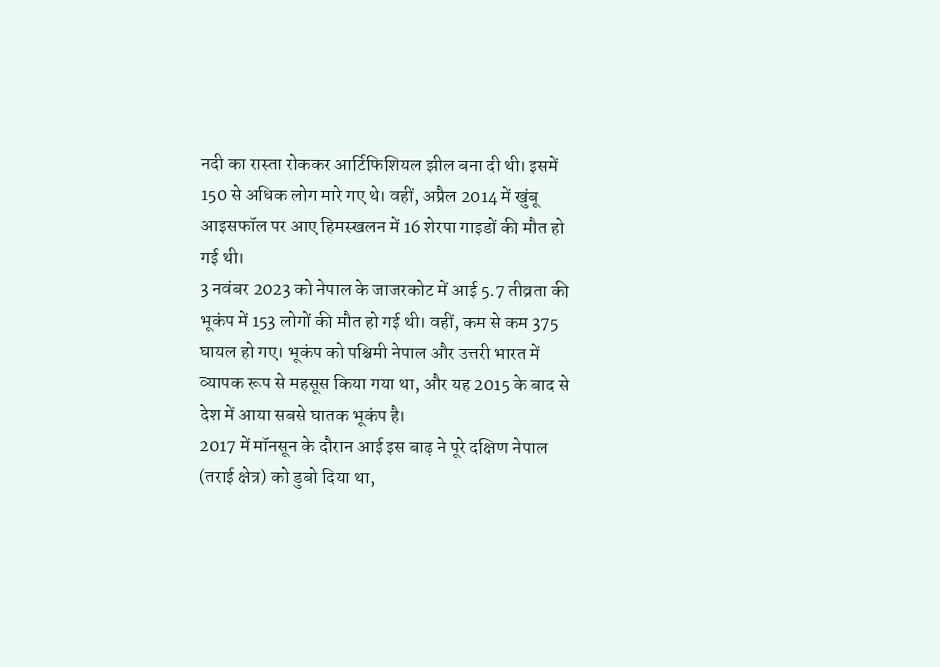नदी का रास्ता रोककर आर्टिफिशियल झील बना दी थी। इसमें 150 से अधिक लोग मारे गए थे। वहीं, अप्रैल 2014 में खुंबू आइसफॉल पर आए हिमस्खलन में 16 शेरपा गाइडों की मौत हो गई थी।
3 नवंबर 2023 को नेपाल के जाजरकोट में आई 5.7 तीव्रता की भूकंप में 153 लोगों की मौत हो गई थी। वहीं, कम से कम 375 घायल हो गए। भूकंप को पश्चिमी नेपाल और उत्तरी भारत में व्यापक रूप से महसूस किया गया था, और यह 2015 के बाद से देश में आया सबसे घातक भूकंप है।
2017 में मॉनसून के दौरान आई इस बाढ़ ने पूरे दक्षिण नेपाल (तराई क्षेत्र) को डुबो दिया था,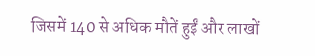जिसमें 140 से अधिक मौतें हुईं और लाखों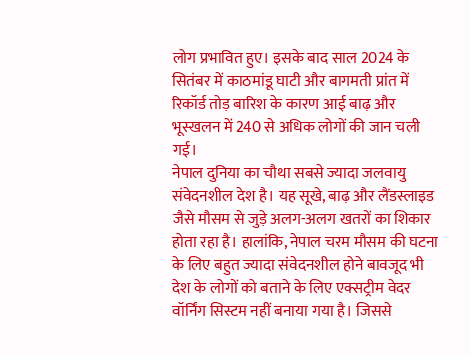लोग प्रभावित हुए। इसके बाद साल 2024 के सितंबर में काठमांडू घाटी और बागमती प्रांत में रिकॉर्ड तोड़ बारिश के कारण आई बाढ़ और भूस्खलन में 240 से अधिक लोगों की जान चली गई।
नेपाल दुनिया का चौथा सबसे ज्यादा जलवायु संवेदनशील देश है। यह सूखे, बाढ़ और लैंडस्लाइड जैसे मौसम से जुड़े अलग-अलग खतरों का शिकार होता रहा है। हालांकि, नेपाल चरम मौसम की घटना के लिए बहुत ज्यादा संवेदनशील होने बावजूद भी देश के लोगों को बताने के लिए एक्सट्रीम वेदर वॉर्निंग सिस्टम नहीं बनाया गया है। जिससे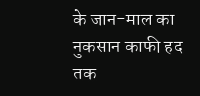के जान-माल का नुकसान काफी हद तक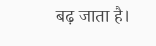बढ़ जाता है।